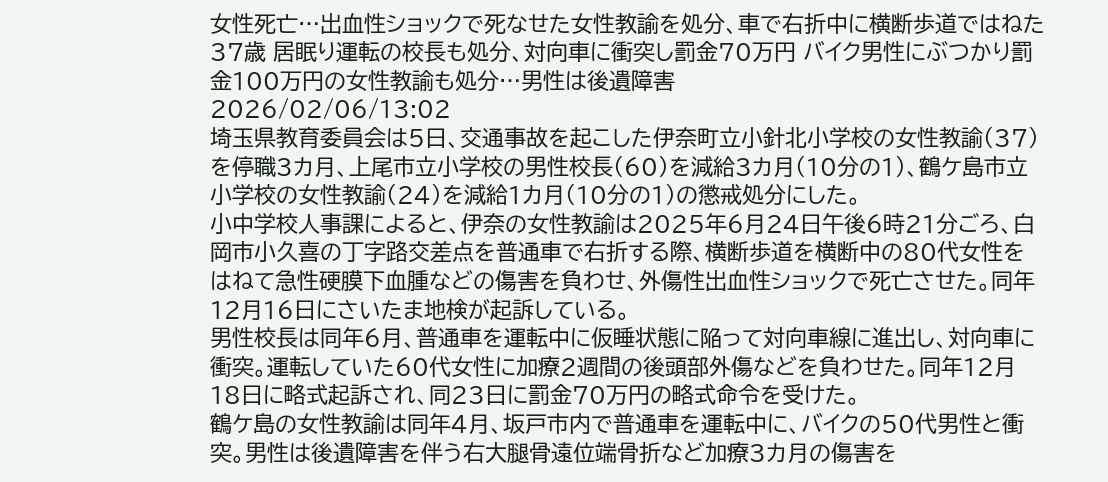女性死亡…出血性ショックで死なせた女性教諭を処分、車で右折中に横断歩道ではねた37歳 居眠り運転の校長も処分、対向車に衝突し罰金70万円 バイク男性にぶつかり罰金100万円の女性教諭も処分…男性は後遺障害
2026/02/06/13:02
埼玉県教育委員会は5日、交通事故を起こした伊奈町立小針北小学校の女性教諭(37)を停職3カ月、上尾市立小学校の男性校長(60)を減給3カ月(10分の1)、鶴ケ島市立小学校の女性教諭(24)を減給1カ月(10分の1)の懲戒処分にした。
小中学校人事課によると、伊奈の女性教諭は2025年6月24日午後6時21分ごろ、白岡市小久喜の丁字路交差点を普通車で右折する際、横断歩道を横断中の80代女性をはねて急性硬膜下血腫などの傷害を負わせ、外傷性出血性ショックで死亡させた。同年12月16日にさいたま地検が起訴している。
男性校長は同年6月、普通車を運転中に仮睡状態に陥って対向車線に進出し、対向車に衝突。運転していた60代女性に加療2週間の後頭部外傷などを負わせた。同年12月18日に略式起訴され、同23日に罰金70万円の略式命令を受けた。
鶴ケ島の女性教諭は同年4月、坂戸市内で普通車を運転中に、バイクの50代男性と衝突。男性は後遺障害を伴う右大腿骨遠位端骨折など加療3カ月の傷害を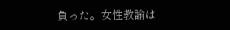負った。女性教諭は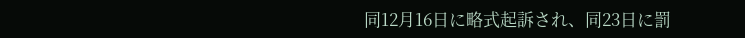同12月16日に略式起訴され、同23日に罰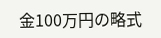金100万円の略式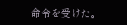命令を受けた。